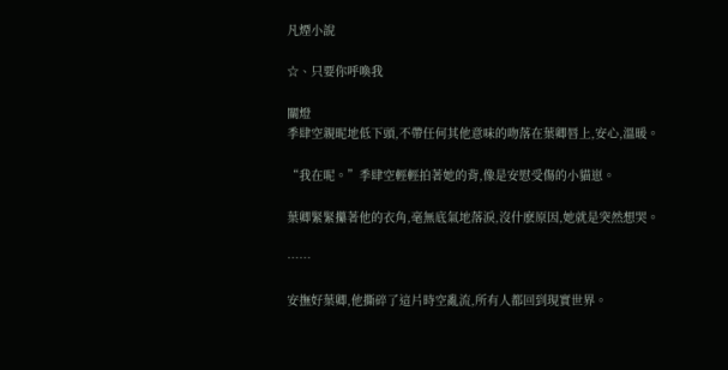凡煙小說

☆、只要你呼喚我

關燈
季肆空親昵地低下頭,不帶任何其他意味的吻落在葉卿唇上,安心,溫暖。

“我在呢。”季肆空輕輕拍著她的背,像是安慰受傷的小貓崽。

葉卿緊緊攥著他的衣角,毫無底氣地落淚,沒什麽原因,她就是突然想哭。

……

安撫好葉卿,他撕碎了這片時空亂流,所有人都回到現實世界。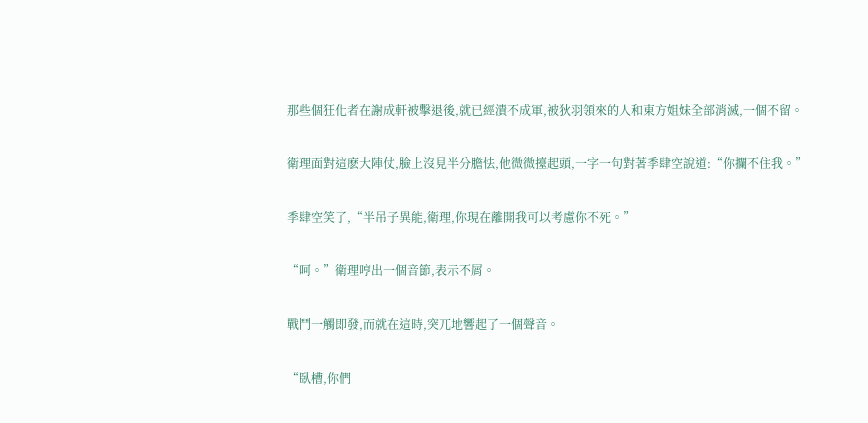那些個狂化者在謝成軒被擊退後,就已經潰不成軍,被狄羽領來的人和東方姐妹全部消滅,一個不留。

衛理面對這麽大陣仗,臉上沒見半分膽怯,他微微擡起頭,一字一句對著季肆空說道:“你攔不住我。”

季肆空笑了,“半吊子異能,衛理,你現在離開我可以考慮你不死。”

“呵。”衛理哼出一個音節,表示不屑。

戰鬥一觸即發,而就在這時,突兀地響起了一個聲音。

“臥槽,你們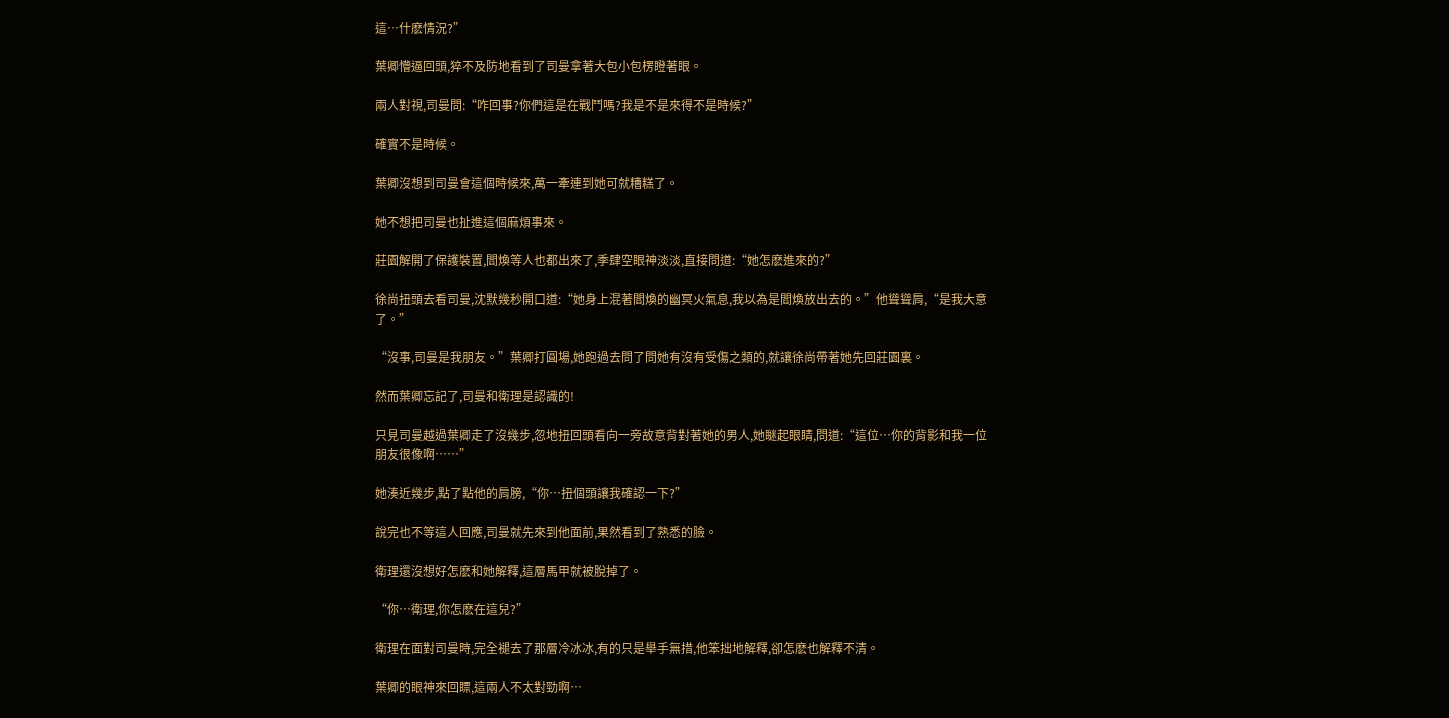這…什麽情況?”

葉卿懵逼回頭,猝不及防地看到了司曼拿著大包小包楞瞪著眼。

兩人對視,司曼問:“咋回事?你們這是在戰鬥嗎?我是不是來得不是時候?”

確實不是時候。

葉卿沒想到司曼會這個時候來,萬一牽連到她可就糟糕了。

她不想把司曼也扯進這個麻煩事來。

莊園解開了保護裝置,閻煥等人也都出來了,季肆空眼神淡淡,直接問道:“她怎麽進來的?”

徐尚扭頭去看司曼,沈默幾秒開口道:“她身上混著閻煥的幽冥火氣息,我以為是閻煥放出去的。”他聳聳肩,“是我大意了。”

“沒事,司曼是我朋友。”葉卿打圓場,她跑過去問了問她有沒有受傷之類的,就讓徐尚帶著她先回莊園裏。

然而葉卿忘記了,司曼和衛理是認識的!

只見司曼越過葉卿走了沒幾步,忽地扭回頭看向一旁故意背對著她的男人,她瞇起眼睛,問道:“這位…你的背影和我一位朋友很像啊……”

她湊近幾步,點了點他的肩膀,“你…扭個頭讓我確認一下?”

說完也不等這人回應,司曼就先來到他面前,果然看到了熟悉的臉。

衛理還沒想好怎麽和她解釋,這層馬甲就被脫掉了。

“你…衛理,你怎麽在這兒?”

衛理在面對司曼時,完全褪去了那層冷冰冰,有的只是舉手無措,他笨拙地解釋,卻怎麽也解釋不清。

葉卿的眼神來回瞟,這兩人不太對勁啊…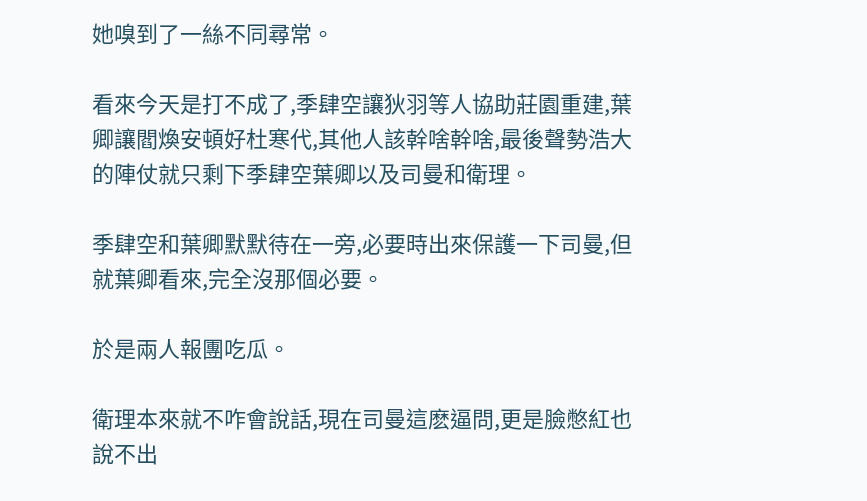她嗅到了一絲不同尋常。

看來今天是打不成了,季肆空讓狄羽等人協助莊園重建,葉卿讓閻煥安頓好杜寒代,其他人該幹啥幹啥,最後聲勢浩大的陣仗就只剩下季肆空葉卿以及司曼和衛理。

季肆空和葉卿默默待在一旁,必要時出來保護一下司曼,但就葉卿看來,完全沒那個必要。

於是兩人報團吃瓜。

衛理本來就不咋會說話,現在司曼這麽逼問,更是臉憋紅也說不出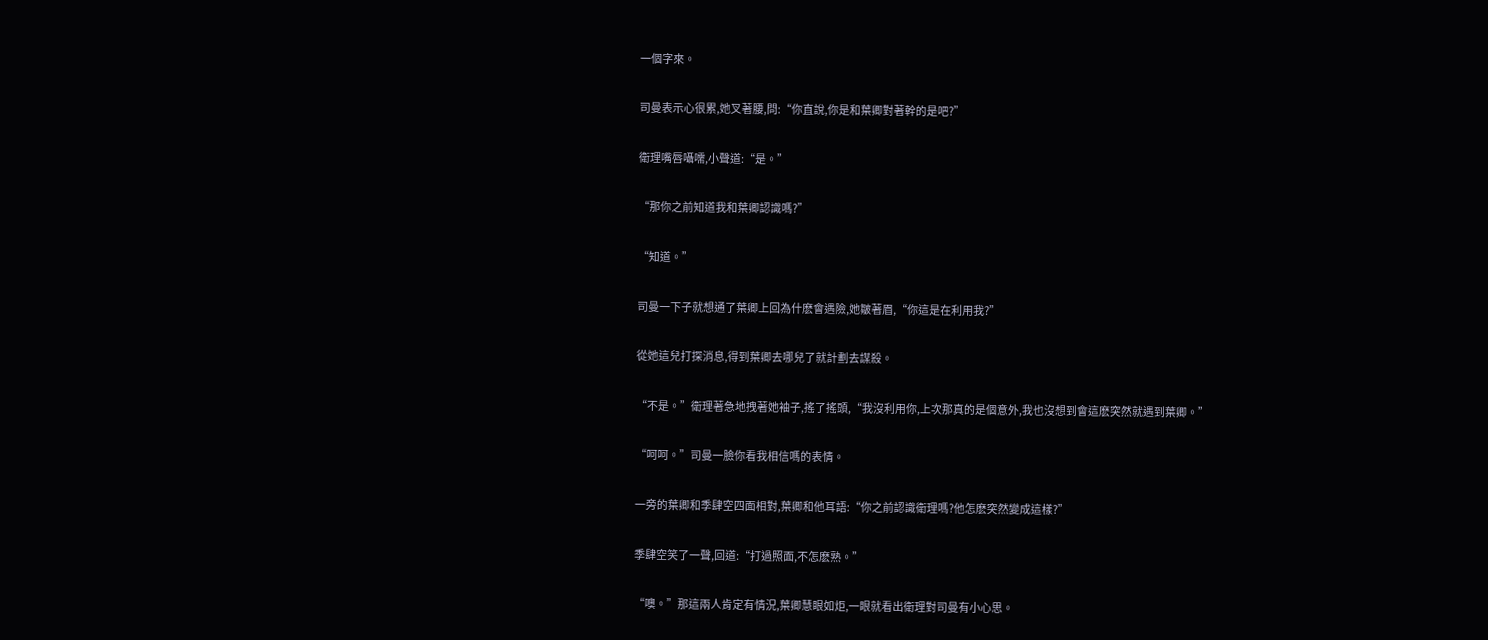一個字來。

司曼表示心很累,她叉著腰,問:“你直說,你是和葉卿對著幹的是吧?”

衛理嘴唇囁嚅,小聲道:“是。”

“那你之前知道我和葉卿認識嗎?”

“知道。”

司曼一下子就想通了葉卿上回為什麽會遇險,她皺著眉,“你這是在利用我?”

從她這兒打探消息,得到葉卿去哪兒了就計劃去謀殺。

“不是。”衛理著急地拽著她袖子,搖了搖頭,“我沒利用你,上次那真的是個意外,我也沒想到會這麽突然就遇到葉卿。”

“呵呵。”司曼一臉你看我相信嗎的表情。

一旁的葉卿和季肆空四面相對,葉卿和他耳語:“你之前認識衛理嗎?他怎麽突然變成這樣?”

季肆空笑了一聲,回道:“打過照面,不怎麽熟。”

“噢。”那這兩人肯定有情況,葉卿慧眼如炬,一眼就看出衛理對司曼有小心思。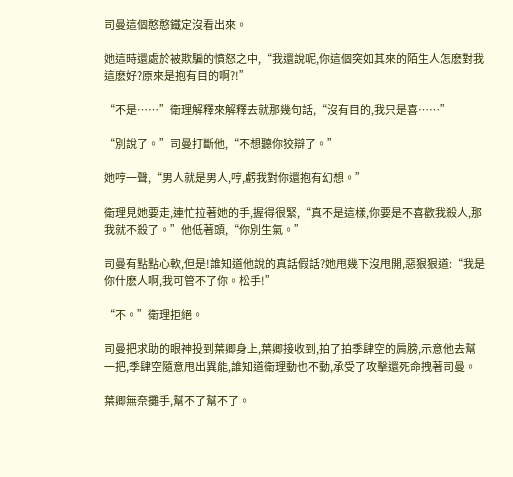司曼這個憨憨鐵定沒看出來。

她這時還處於被欺騙的憤怒之中,“我還說呢,你這個突如其來的陌生人怎麽對我這麽好?原來是抱有目的啊?!”

“不是……”衛理解釋來解釋去就那幾句話,“沒有目的,我只是喜……”

“別說了。”司曼打斷他,“不想聽你狡辯了。”

她哼一聲,“男人就是男人,哼,虧我對你還抱有幻想。”

衛理見她要走,連忙拉著她的手,握得很緊,“真不是這樣,你要是不喜歡我殺人,那我就不殺了。”他低著頭,“你別生氣。”

司曼有點點心軟,但是!誰知道他說的真話假話?她甩幾下沒甩開,惡狠狠道:“我是你什麽人啊,我可管不了你。松手!”

“不。”衛理拒絕。

司曼把求助的眼神投到葉卿身上,葉卿接收到,拍了拍季肆空的肩膀,示意他去幫一把,季肆空隨意甩出異能,誰知道衛理動也不動,承受了攻擊還死命拽著司曼。

葉卿無奈攤手,幫不了幫不了。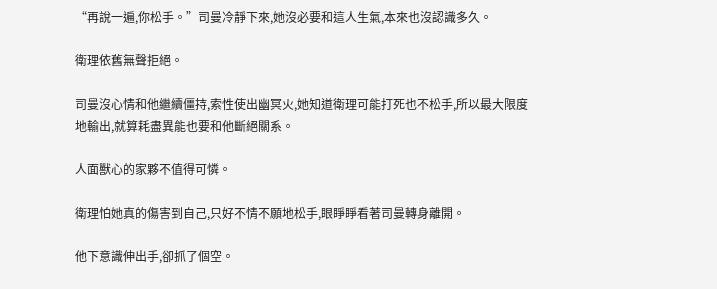“再說一遍,你松手。”司曼冷靜下來,她沒必要和這人生氣,本來也沒認識多久。

衛理依舊無聲拒絕。

司曼沒心情和他繼續僵持,索性使出幽冥火,她知道衛理可能打死也不松手,所以最大限度地輸出,就算耗盡異能也要和他斷絕關系。

人面獸心的家夥不值得可憐。

衛理怕她真的傷害到自己,只好不情不願地松手,眼睜睜看著司曼轉身離開。

他下意識伸出手,卻抓了個空。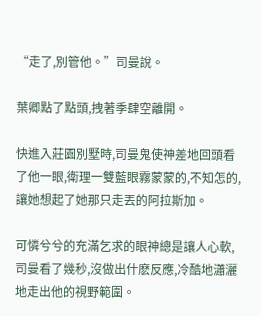“走了,別管他。”司曼說。

葉卿點了點頭,拽著季肆空離開。

快進入莊園別墅時,司曼鬼使神差地回頭看了他一眼,衛理一雙藍眼霧蒙蒙的,不知怎的,讓她想起了她那只走丟的阿拉斯加。

可憐兮兮的充滿乞求的眼神總是讓人心軟,司曼看了幾秒,沒做出什麽反應,冷酷地瀟灑地走出他的視野範圍。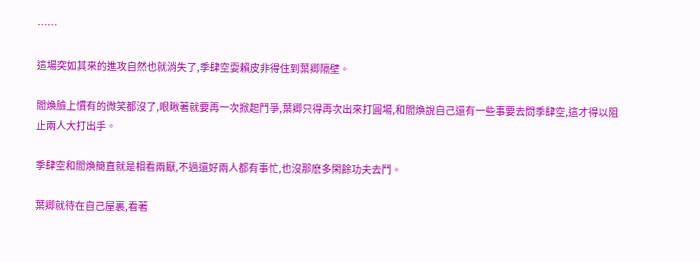……

這場突如其來的進攻自然也就消失了,季肆空耍賴皮非得住到葉卿隔壁。

閻煥臉上慣有的微笑都沒了,眼瞅著就要再一次掀起鬥爭,葉卿只得再次出來打圓場,和閻煥說自己還有一些事要去問季肆空,這才得以阻止兩人大打出手。

季肆空和閻煥簡直就是相看兩厭,不過還好兩人都有事忙,也沒那麽多閑餘功夫去鬥。

葉卿就待在自己屋裏,看著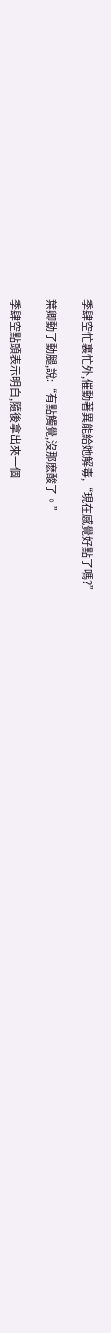季肆空忙裏忙外,催動著異能給她解毒,“現在感覺好點了嗎?”

葉卿動了動腿,說:“有點觸覺,沒那麽酸了。”

季肆空點頭表示明白,隨後拿出來一個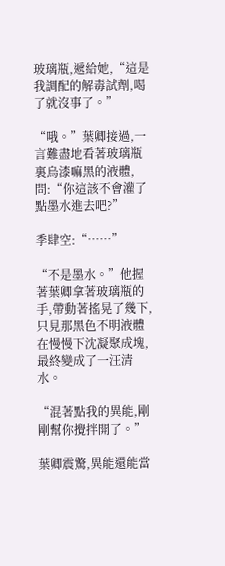玻璃瓶,遞給她,“這是我調配的解毒試劑,喝了就沒事了。”

“哦。”葉卿接過,一言難盡地看著玻璃瓶裏烏漆嘛黑的液體,問:“你這該不會灌了點墨水進去吧?”

季肆空:“……”

“不是墨水。”他握著葉卿拿著玻璃瓶的手,帶動著搖晃了幾下,只見那黑色不明液體在慢慢下沈凝聚成塊,最終變成了一汪清水。

“混著點我的異能,剛剛幫你攪拌開了。”

葉卿震驚,異能還能當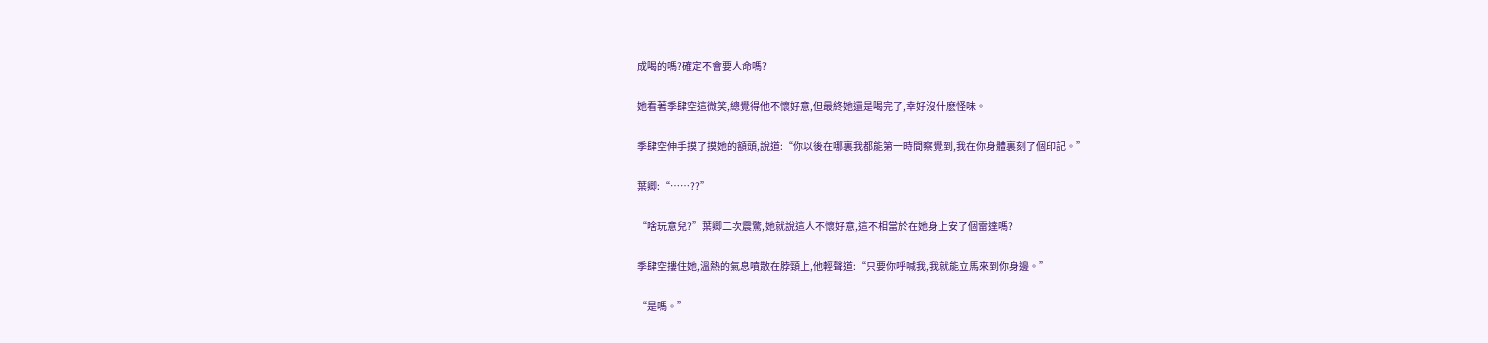成喝的嗎?確定不會要人命嗎?

她看著季肆空這微笑,總覺得他不懷好意,但最終她還是喝完了,幸好沒什麽怪味。

季肆空伸手摸了摸她的額頭,說道:“你以後在哪裏我都能第一時間察覺到,我在你身體裏刻了個印記。”

葉卿:“……??”

“啥玩意兒?”葉卿二次震驚,她就說這人不懷好意,這不相當於在她身上安了個雷達嗎?

季肆空摟住她,溫熱的氣息噴散在脖頸上,他輕聲道:“只要你呼喊我,我就能立馬來到你身邊。”

“是嗎。”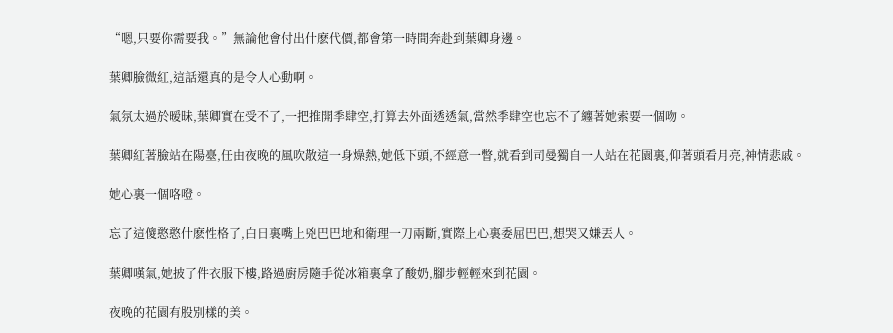“嗯,只要你需要我。”無論他會付出什麽代價,都會第一時間奔赴到葉卿身邊。

葉卿臉微紅,這話還真的是令人心動啊。

氣氛太過於暧昧,葉卿實在受不了,一把推開季肆空,打算去外面透透氣,當然季肆空也忘不了纏著她索要一個吻。

葉卿紅著臉站在陽臺,任由夜晚的風吹散這一身燥熱,她低下頭,不經意一瞥,就看到司曼獨自一人站在花園裏,仰著頭看月亮,神情悲戚。

她心裏一個咯噔。

忘了這傻憨憨什麽性格了,白日裏嘴上兇巴巴地和衛理一刀兩斷,實際上心裏委屈巴巴,想哭又嫌丟人。

葉卿嘆氣,她披了件衣服下樓,路過廚房隨手從冰箱裏拿了酸奶,腳步輕輕來到花園。

夜晚的花園有股別樣的美。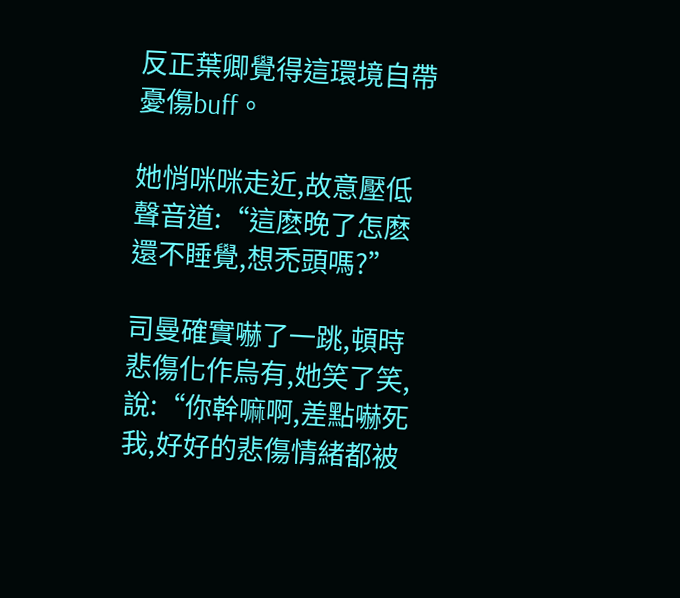反正葉卿覺得這環境自帶憂傷buff。

她悄咪咪走近,故意壓低聲音道:“這麽晚了怎麽還不睡覺,想禿頭嗎?”

司曼確實嚇了一跳,頓時悲傷化作烏有,她笑了笑,說:“你幹嘛啊,差點嚇死我,好好的悲傷情緒都被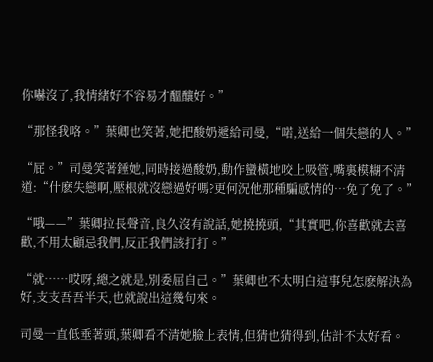你嚇沒了,我情緒好不容易才醞釀好。”

“那怪我咯。”葉卿也笑著,她把酸奶遞給司曼,“喏,送給一個失戀的人。”

“屁。”司曼笑著錘她,同時接過酸奶,動作蠻橫地咬上吸管,嘴裏模糊不清道:“什麽失戀啊,壓根就沒戀過好嗎?更何況他那種騙感情的…免了免了。”

“哦——”葉卿拉長聲音,良久沒有說話,她撓撓頭,“其實吧,你喜歡就去喜歡,不用太顧忌我們,反正我們該打打。”

“就……哎呀,總之就是,別委屈自己。”葉卿也不太明白這事兒怎麽解決為好,支支吾吾半天,也就說出這幾句來。

司曼一直低垂著頭,葉卿看不清她臉上表情,但猜也猜得到,估計不太好看。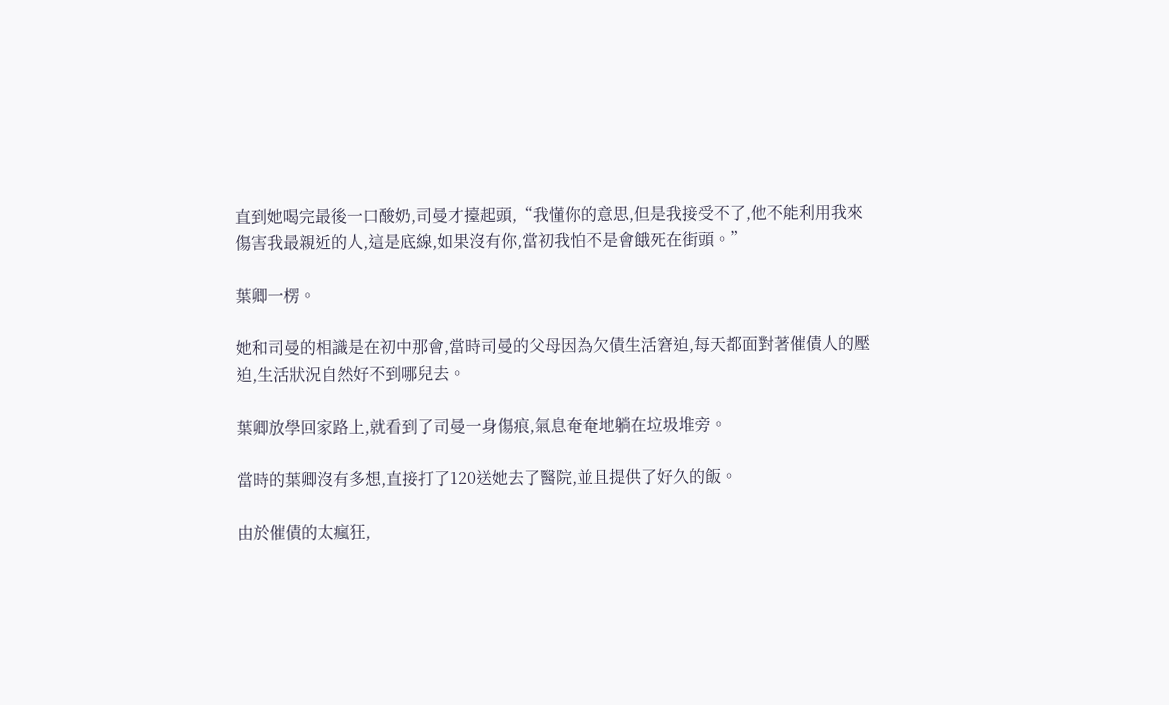直到她喝完最後一口酸奶,司曼才擡起頭,“我懂你的意思,但是我接受不了,他不能利用我來傷害我最親近的人,這是底線,如果沒有你,當初我怕不是會餓死在街頭。”

葉卿一楞。

她和司曼的相識是在初中那會,當時司曼的父母因為欠債生活窘迫,每天都面對著催債人的壓迫,生活狀況自然好不到哪兒去。

葉卿放學回家路上,就看到了司曼一身傷痕,氣息奄奄地躺在垃圾堆旁。

當時的葉卿沒有多想,直接打了120送她去了醫院,並且提供了好久的飯。

由於催債的太瘋狂,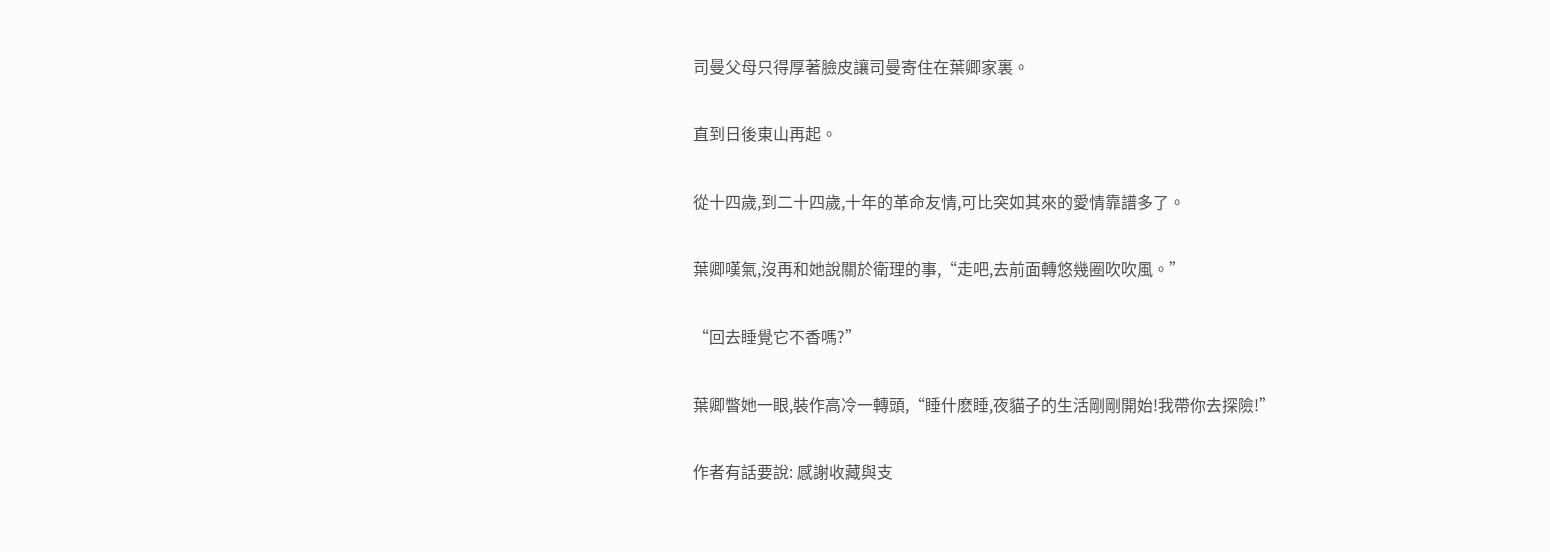司曼父母只得厚著臉皮讓司曼寄住在葉卿家裏。

直到日後東山再起。

從十四歲,到二十四歲,十年的革命友情,可比突如其來的愛情靠譜多了。

葉卿嘆氣,沒再和她說關於衛理的事,“走吧,去前面轉悠幾圈吹吹風。”

“回去睡覺它不香嗎?”

葉卿瞥她一眼,裝作高冷一轉頭,“睡什麽睡,夜貓子的生活剛剛開始!我帶你去探險!”

作者有話要說: 感謝收藏與支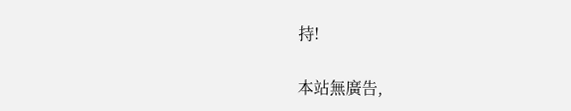持!

本站無廣告,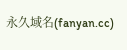永久域名(fanyan.cc)